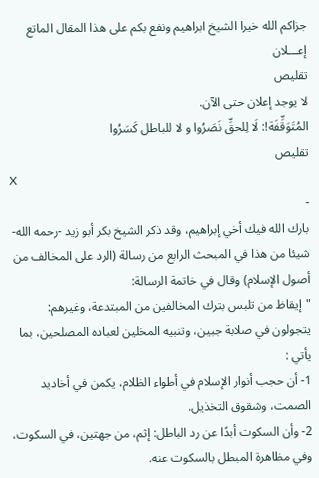جزاكم الله خيرا الشيخ ابراهيم ونفع بكم على هذا المقال الماتع
إعـــلان
تقليص
لا يوجد إعلان حتى الآن.
المُتَوَقِّفَة!: لَا لِلحقِّ نَصَرُوا و لا للباطل كَسَرُوا
تقليص
X
-
بارك الله فيك أخي إبراهيم، وقد ذكر الشيخ بكر أبو زيد -رحمه الله- شيئا من هذا في المبحث الرابع من رسالة (الرد على المخالف من أصول الإسلام) وقال في خاتمة الرسالة:
"إيقاظ من تلبس بترك المخالفين من المبتدعة، وغيرهم: يتجولون في صلابة جبين، وتنبيه المخلين لعباده المصلحين، بما يأتي :
1- أن حجب أنوار الإسلام في أطواء الظلام، يكمن في أخاديد الصمت، وشقوق التخذيل.
2- وأن السكوت أبدًا عن رد الباطل: إثم، من جهتين، في السكوت، وفي مظاهرة المبطل بالسكوت عنه.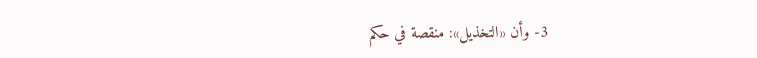3- وأن «التخذيل»: منقصة في حكم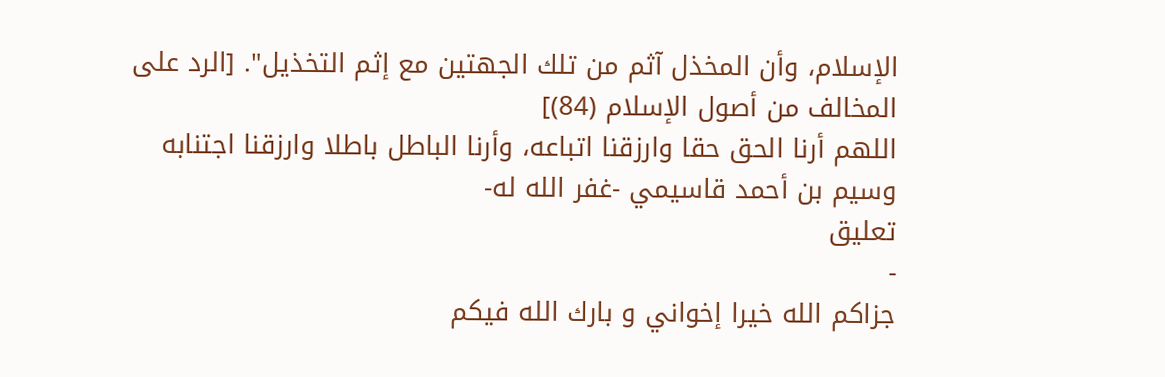الإسلام، وأن المخذل آثم من تلك الجهتين مع إثم التخذيل". [الرد على المخالف من أصول الإسلام (84)]
اللهم أرنا الحق حقا وارزقنا اتباعه، وأرنا الباطل باطلا وارزقنا اجتنابه
وسيم بن أحمد قاسيمي -غفر الله له-
تعليق
-
جزاكم الله خيرا إخواني و بارك الله فيكم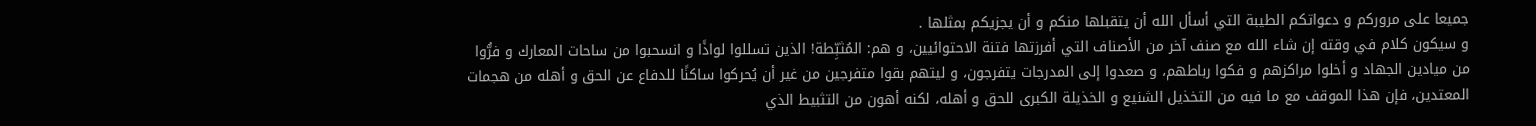جميعا على مروركم و دعواتكم الطيبة التي أسأل الله أن يتقبلها منكم و أن يجزيكم بمثلها .
و سيكون كلام في وقته إن شاء الله مع صنف آخر من الأصناف التي أفرزتها فتنة الاحتوائيين، و هم: المُثبِّطة! الذين تسللوا لواذًا و انسحبوا من ساحات المعارك و فرُّوا من ميادين الجهاد و أخلوا مراكزهم و فكوا رباطهم، و صعدوا إلى المدرجات يتفرجون، و ليتهم بقوا متفرجين من غير أن يُحركوا ساكنًا للدفاع عن الحق و أهله من هجمات المعتدين، فإن هذا الموقف مع ما فيه من التخذيل الشنيع و الخذيلة الكبرى للحق و أهله، لكنه أهون من التثبيط الذي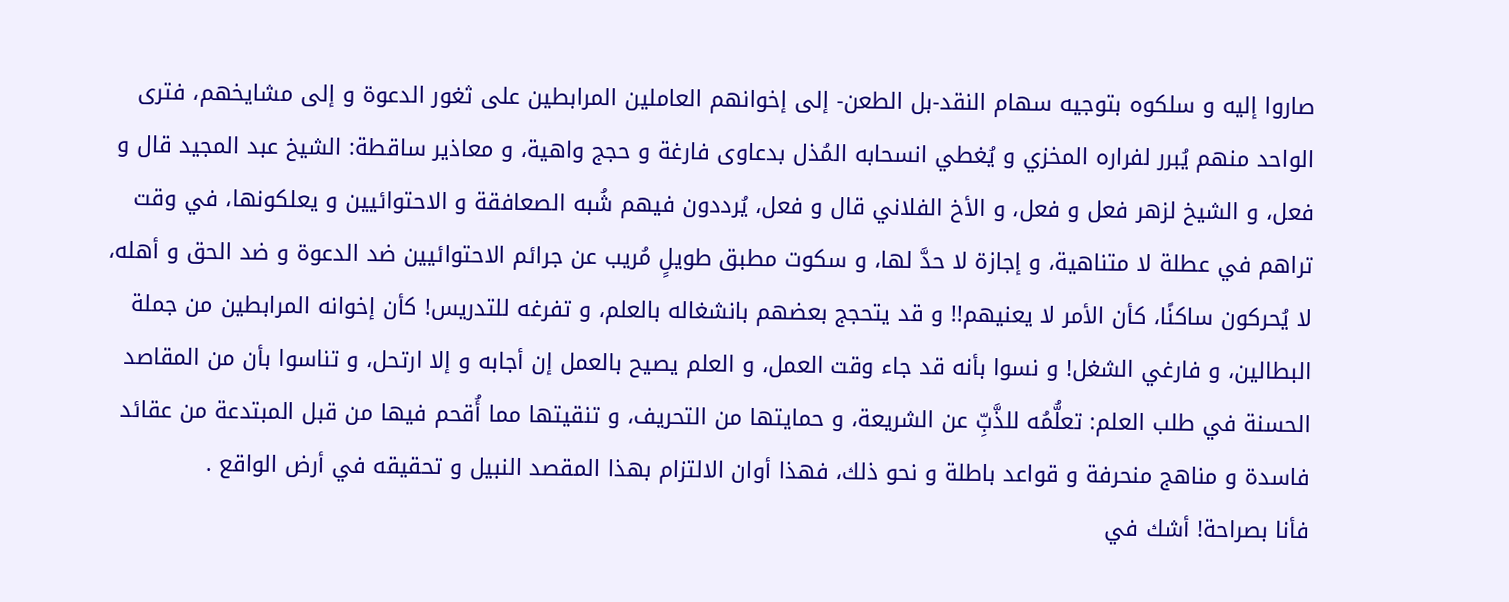صاروا إليه و سلكوه بتوجيه سهام النقد-بل الطعن- إلى إخوانهم العاملين المرابطين على ثغور الدعوة و إلى مشايخهم، فترى الواحد منهم يُبرر لفراره المخزي و يُغطي انسحابه المُذل بدعاوى فارغة و حجج واهية، و معاذير ساقطة: الشيخ عبد المجيد قال و فعل، و الشيخ لزهر فعل و فعل، و الأخ الفلاني قال و فعل، يُرددون فيهم شُبه الصعافقة و الاحتوائيين و يعلكونها، في وقت تراهم في عطلة لا متناهية، و إجازة لا حدَّ لها، و سكوت مطبق طويلٍ مُريب عن جرائم الاحتوائيين ضد الدعوة و ضد الحق و أهله، لا يُحركون ساكنًا، كأن الأمر لا يعنيهم!! و قد يتحجج بعضهم بانشغاله بالعلم، و تفرغه للتدريس! كأن إخوانه المرابطين من جملة البطالين، و فارغي الشغل! و نسوا بأنه قد جاء وقت العمل، و العلم يصيح بالعمل إن أجابه و إلا ارتحل، و تناسوا بأن من المقاصد الحسنة في طلب العلم: تعلُّمُه للذَّبِّ عن الشريعة، و حمايتها من التحريف، و تنقيتها مما أُقحم فيها من قبل المبتدعة من عقائد فاسدة و مناهج منحرفة و قواعد باطلة و نحو ذلك، فهذا أوان الالتزام بهذا المقصد النبيل و تحقيقه في أرض الواقع .
فأنا بصراحة! أشك في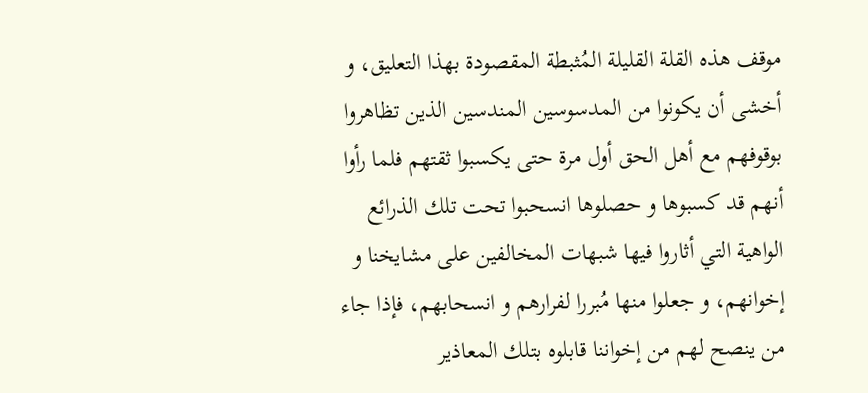موقف هذه القلة القليلة المُثبطة المقصودة بهذا التعليق، و أخشى أن يكونوا من المدسوسين المندسين الذين تظاهروا بوقوفهم مع أهل الحق أول مرة حتى يكسبوا ثقتهم فلما رأوا أنهم قد كسبوها و حصلوها انسحبوا تحت تلك الذرائع الواهية التي أثاروا فيها شبهات المخالفين على مشايخنا و إخوانهم، و جعلوا منها مُبررا لفرارهم و انسحابهم، فإذا جاء من ينصح لهم من إخواننا قابلوه بتلك المعاذير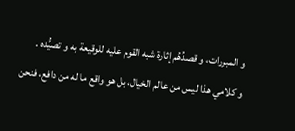و المبررات، و قصدُهُم إثارة شبه القوم عليه للوقيعة به و تصيُّده .
و كلامي هذا ليس من عالم الخيال، بل هو واقع ما له من دافع، فنحن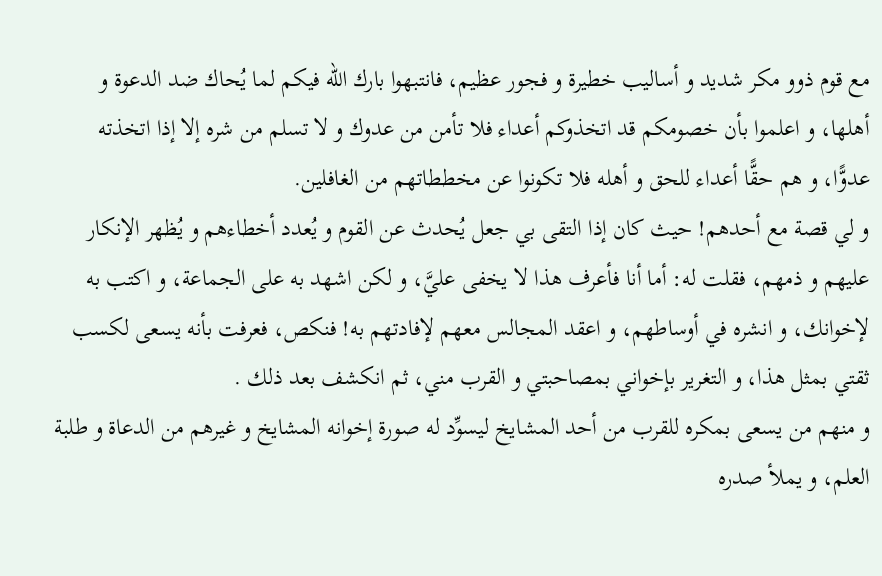مع قوم ذوو مكر شديد و أساليب خطيرة و فجور عظيم، فانتبهوا بارك الله فيكم لما يُحاك ضد الدعوة و أهلها، و اعلموا بأن خصومكم قد اتخذوكم أعداء فلا تأمن من عدوك و لا تسلم من شره إلا إذا اتخذته عدوًّا، و هم حقًّا أعداء للحق و أهله فلا تكونوا عن مخططاتهم من الغافلين.
و لي قصة مع أحدهم! حيث كان إذا التقى بي جعل يُحدث عن القوم و يُعدد أخطاءهم و يُظهر الإنكار عليهم و ذمهم، فقلت له: أما أنا فأعرف هذا لا يخفى عليَّ، و لكن اشهد به على الجماعة، و اكتب به لإخوانك، و انشره في أوساطهم، و اعقد المجالس معهم لإفادتهم به! فنكص، فعرفت بأنه يسعى لكسب ثقتي بمثل هذا، و التغرير بإخواني بمصاحبتي و القرب مني، ثم انكشف بعد ذلك .
و منهم من يسعى بمكره للقرب من أحد المشايخ ليسوِّد له صورة إخوانه المشايخ و غيرهم من الدعاة و طلبة العلم، و يملأ صدره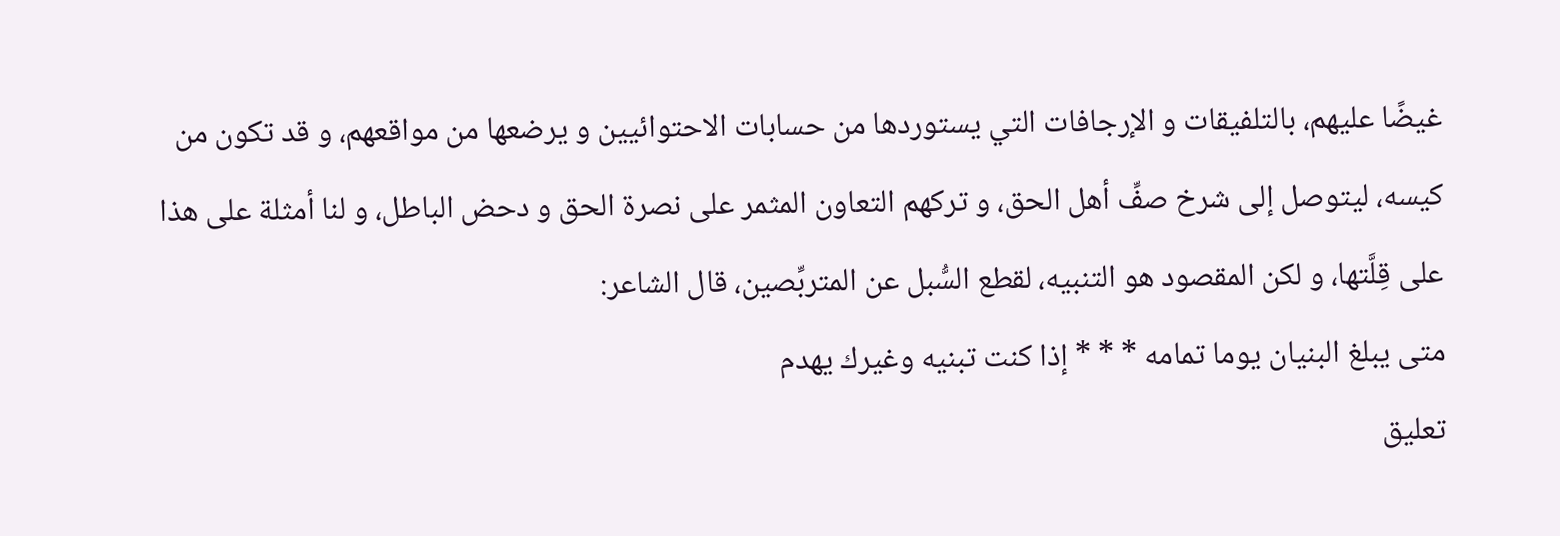غيضًا عليهم، بالتلفيقات و الإرجافات التي يستوردها من حسابات الاحتوائيين و يرضعها من مواقعهم، و قد تكون من كيسه، ليتوصل إلى شرخ صفِّ أهل الحق، و تركهم التعاون المثمر على نصرة الحق و دحض الباطل، و لنا أمثلة على هذا على قِلَّتها، و لكن المقصود هو التنبيه، لقطع السُّبل عن المتربِّصين، قال الشاعر:
متى يبلغ البنيان يوما تمامه * * * إذا كنت تبنيه وغيرك يهدم
تعليق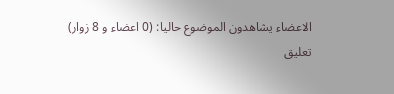الاعضاء يشاهدون الموضوع حاليا: (0 اعضاء و 8 زوار)
تعليق